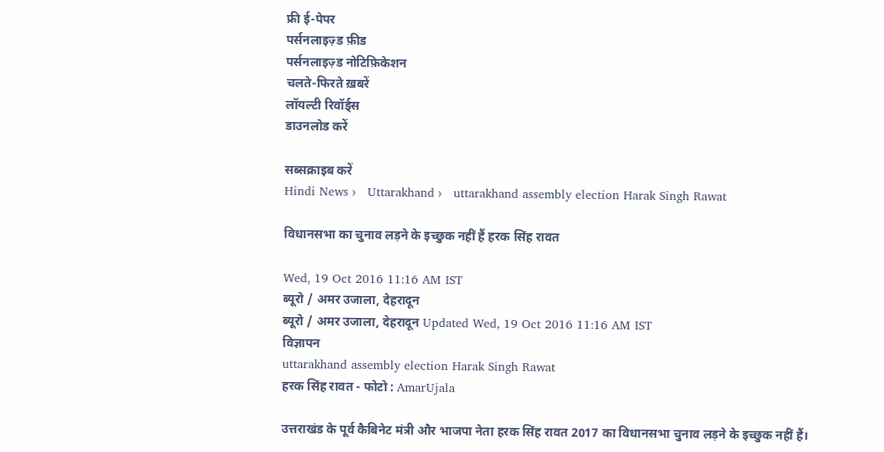फ्री ई-पेपर
पर्सनलाइज़्ड फ़ीड
पर्सनलाइज़्ड नोटिफ़िकेशन
चलते-फिरते ख़बरें
लॉयल्टी रिवॉर्ड्स
डाउनलोड करें

सब्सक्राइब करें
Hindi News ›   Uttarakhand ›   uttarakhand assembly election Harak Singh Rawat

विधानसभा का चुनाव लड़ने के इच्छुक नहीं हैं हरक सिंह रावत

Wed, 19 Oct 2016 11:16 AM IST
ब्यूरो / अमर उजाला, देहरादून
ब्यूरो / अमर उजाला, देहरादून Updated Wed, 19 Oct 2016 11:16 AM IST
विज्ञापन
uttarakhand assembly election Harak Singh Rawat
हरक सिंह रावत - फोटो : AmarUjala

उत्तराखंड के पूर्व कैबिनेट मंत्री और भाजपा नेता हरक सिंह रावत 2017 का विधानसभा चुनाव लड़ने के इच्छुक नहीं हैं।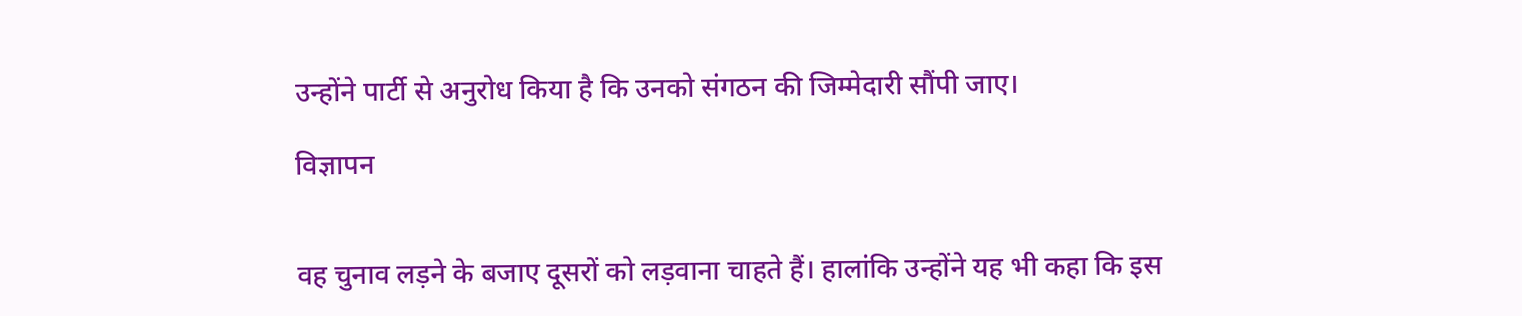उन्होंने पार्टी से अनुरोध किया है कि उनको संगठन की जिम्मेदारी सौंपी जाए।

विज्ञापन


वह चुनाव लड़ने के बजाए दूसरों को लड़वाना चाहते हैं। हालांकि उन्होंने यह भी कहा कि इस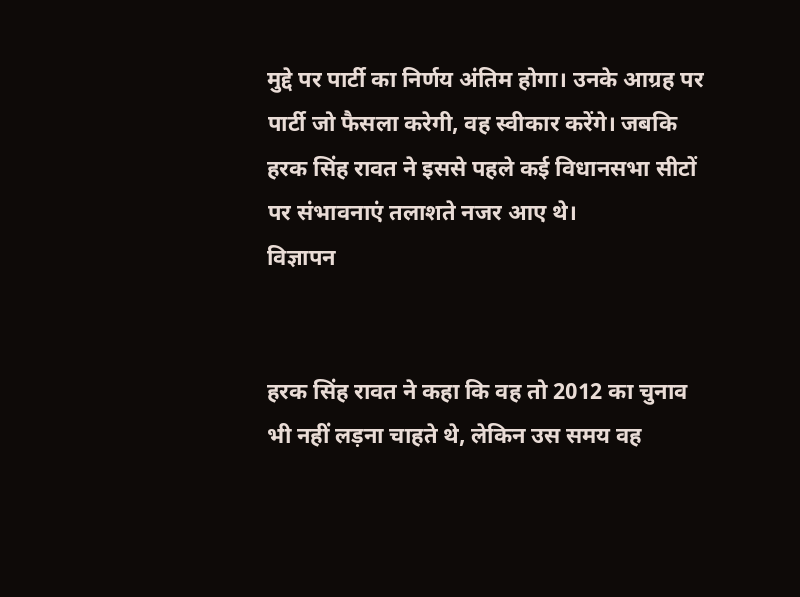मुद्दे पर पार्टी का निर्णय अंतिम होगा। उनके आग्रह पर पार्टी जो फैसला करेगी, वह स्वीकार करेंगे। जबकि हरक सिंह रावत ने इससे पहले कई विधानसभा सीटों पर संभावनाएं तलाशते नजर आए थे।
विज्ञापन


हरक सिंह रावत ने कहा कि वह तो 2012 का चुनाव भी नहीं लड़ना चाहते थे, लेकिन उस समय वह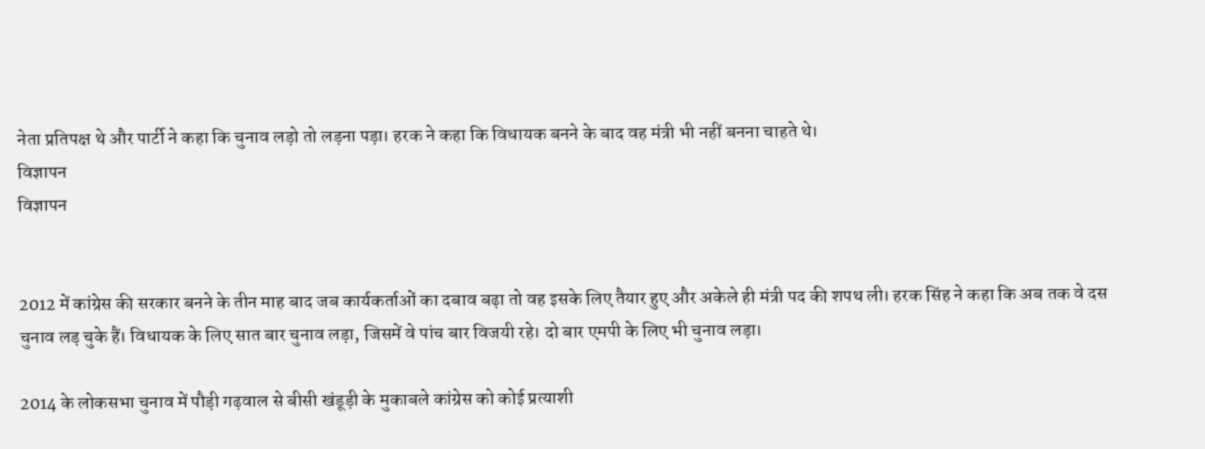नेता प्रतिपक्ष थे और पार्टी ने कहा कि चुनाव लड़ो तो लड़ना पड़ा। हरक ने कहा कि विधायक बनने के बाद वह मंत्री भी नहीं बनना चाहते थे।
विज्ञापन
विज्ञापन


2012 में कांग्रेस की सरकार बनने के तीन माह बाद जब कार्यकर्ताओं का दबाव बढ़ा तो वह इसके लिए तैयार हुए और अकेले ही मंत्री पद की शपथ ली। हरक सिंह ने कहा कि अब तक वे दस चुनाव लड़ चुके हैं। विधायक के लिए सात बार चुनाव लड़ा, जिसमें वे पांच बार विजयी रहे। दो बार एमपी के लिए भी चुनाव लड़ा।

2014 के लोकसभा चुनाव में पौड़ी गढ़वाल से बीसी खंडूड़ी के मुकाबले कांग्रेस को कोई प्रत्याशी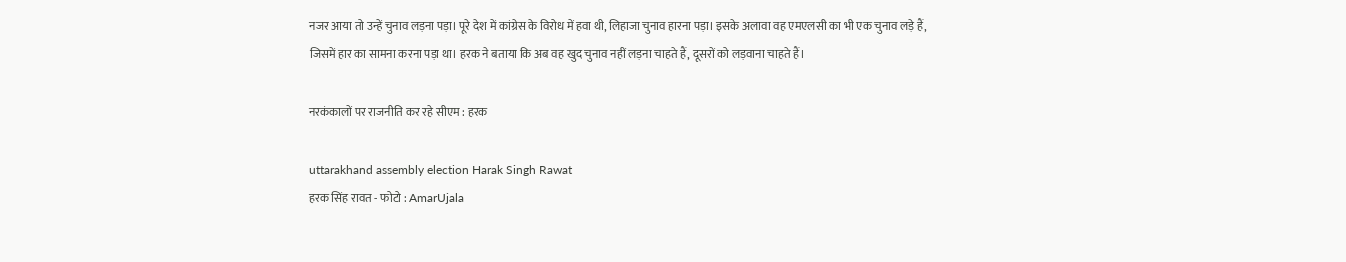नजर आया तो उन्हें चुनाव लड़ना पड़ा। पूरे देश में कांग्रेस के विरोध में हवा थी, लिहाजा चुनाव हारना पड़ा। इसके अलावा वह एमएलसी का भी एक चुनाव लड़े हैं, जिसमें हार का सामना करना पड़ा था। हरक ने बताया कि अब वह खुद चुनाव नहीं लड़ना चाहते हैं, दूसरों को लड़वाना चाहते हैं।

नरकंकालों पर राजनीति कर रहे सीएम : हरक

uttarakhand assembly election Harak Singh Rawat
हरक सिंह रावत - फोटो : AmarUjala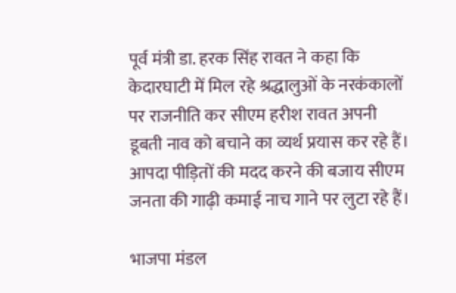पूर्व मंत्री डा. हरक सिंह रावत ने कहा कि केदारघाटी में मिल रहे श्रद्धालुओं के नरकंकालों पर राजनीति कर सीएम हरीश रावत अपनी डूबती नाव को बचाने का व्यर्थ प्रयास कर रहे हैं। आपदा पीड़ितों की मदद करने की बजाय सीएम जनता की गाढ़ी कमाई नाच गाने पर लुटा रहे हैं।

भाजपा मंडल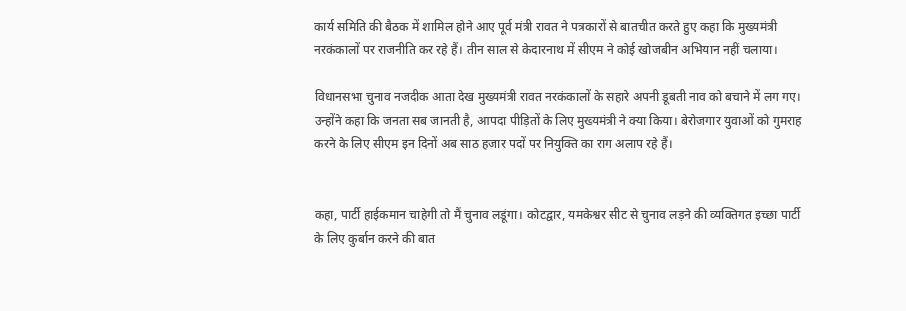कार्य समिति की बैठक में शामिल होने आए पूर्व मंत्री रावत ने पत्रकारों से बातचीत करते हुए कहा कि मुख्यमंत्री नरकंकालों पर राजनीति कर रहे हैं। तीन साल से केदारनाथ में सीएम ने कोई खोजबीन अभियान नहीं चलाया।

विधानसभा चुनाव नजदीक आता देख मुख्यमंत्री रावत नरकंकालों के सहारे अपनी डूबती नाव को बचाने में लग गए। उन्होंने कहा कि जनता सब जानती है, आपदा पीड़ितों के लिए मुख्यमंत्री ने क्या किया। बेरोजगार युवाओं को गुमराह करने के लिए सीएम इन दिनों अब साठ हजार पदों पर नियुक्ति का राग अलाप रहे हैं।


कहा, पार्टी हाईकमान चाहेगी तो मैं चुनाव लडूंगा। कोटद्वार, यमकेश्वर सीट से चुनाव लड़ने की व्यक्तिगत इच्छा पार्टी के लिए कुर्बान करने की बात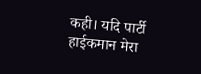कही। यदि पार्टी हाईकमान मेरा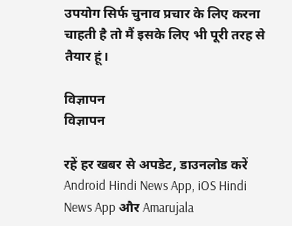उपयोग सिर्फ चुनाव प्रचार के लिए करना चाहती है तो मैं इसके लिए भी पूरी तरह से तैयार हूं।

विज्ञापन
विज्ञापन

रहें हर खबर से अपडेट, डाउनलोड करें Android Hindi News App, iOS Hindi News App और Amarujala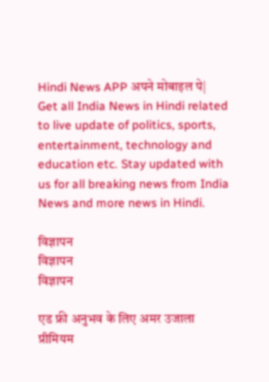Hindi News APP अपने मोबाइल पे|
Get all India News in Hindi related to live update of politics, sports, entertainment, technology and education etc. Stay updated with us for all breaking news from India News and more news in Hindi.

विज्ञापन
विज्ञापन
विज्ञापन

एड फ्री अनुभव के लिए अमर उजाला प्रीमियम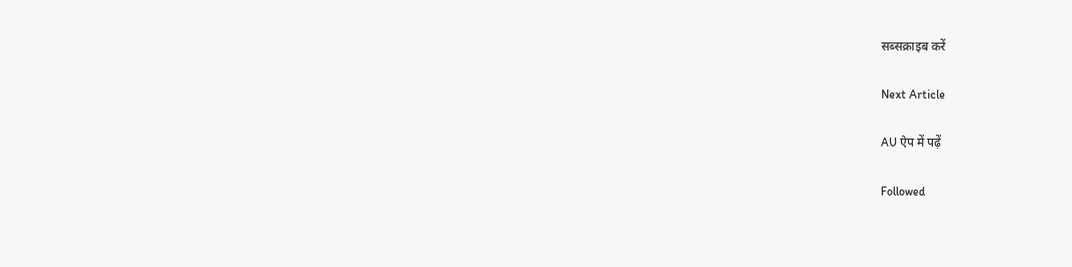सब्सक्राइब करें

Next Article

AU ऐप में पढ़ें

Followed